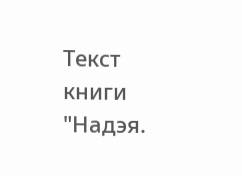Текст книги "Надэя.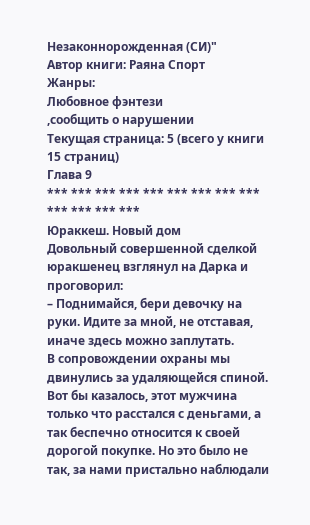Незаконнорожденная (СИ)"
Автор книги: Раяна Спорт
Жанры:
Любовное фэнтези
,сообщить о нарушении
Текущая страница: 5 (всего у книги 15 страниц)
Глава 9
*** *** *** *** *** *** *** *** *** *** *** *** ***
Юраккеш. Новый дом
Довольный совершенной сделкой юракшенец взглянул на Дарка и проговорил:
– Поднимайся, бери девочку на руки. Идите за мной, не отставая, иначе здесь можно заплутать.
В сопровождении охраны мы двинулись за удаляющейся спиной. Вот бы казалось, этот мужчина только что расстался с деньгами, а так беспечно относится к своей дорогой покупке. Но это было не так, за нами пристально наблюдали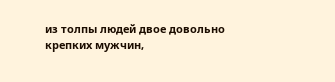из толпы людей двое довольно крепких мужчин,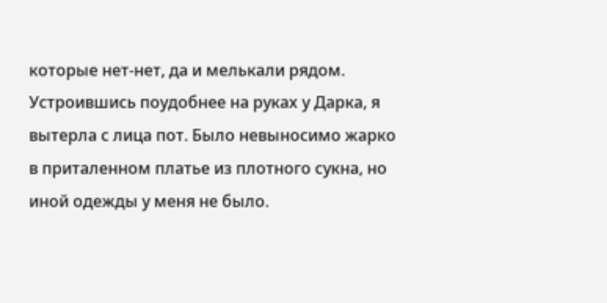которые нет-нет, да и мелькали рядом.
Устроившись поудобнее на руках у Дарка, я вытерла с лица пот. Было невыносимо жарко в приталенном платье из плотного сукна, но иной одежды у меня не было.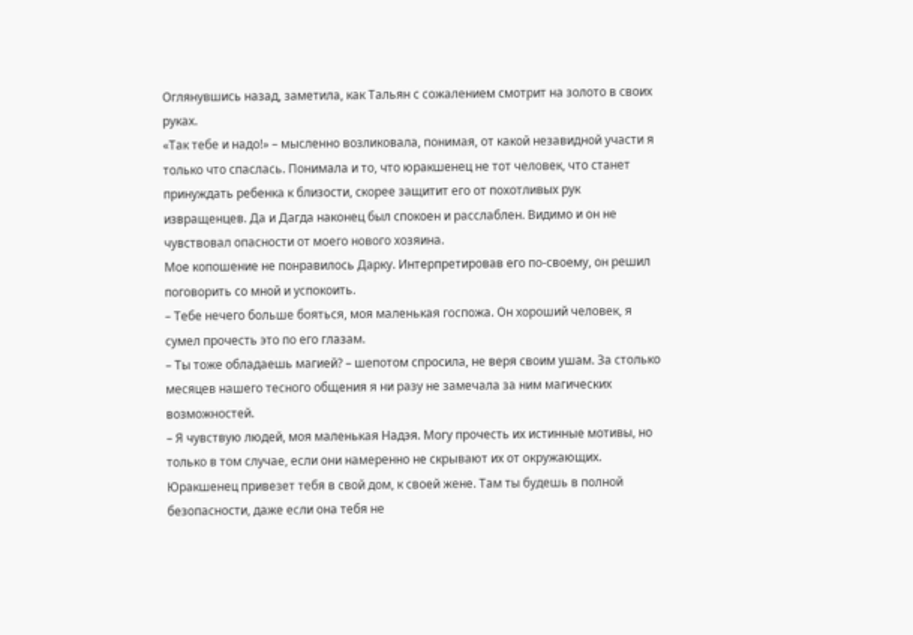Оглянувшись назад, заметила, как Тальян с сожалением смотрит на золото в своих руках.
«Так тебе и надо!» – мысленно возликовала, понимая, от какой незавидной участи я только что спаслась. Понимала и то, что юракшенец не тот человек, что станет принуждать ребенка к близости, скорее защитит его от похотливых рук извращенцев. Да и Дагда наконец был спокоен и расслаблен. Видимо и он не чувствовал опасности от моего нового хозяина.
Мое копошение не понравилось Дарку. Интерпретировав его по-своему, он решил поговорить со мной и успокоить.
– Тебе нечего больше бояться, моя маленькая госпожа. Он хороший человек, я сумел прочесть это по его глазам.
– Ты тоже обладаешь магией? – шепотом спросила, не веря своим ушам. За столько месяцев нашего тесного общения я ни разу не замечала за ним магических возможностей.
– Я чувствую людей, моя маленькая Надэя. Могу прочесть их истинные мотивы, но только в том случае, если они намеренно не скрывают их от окружающих. Юракшенец привезет тебя в свой дом, к своей жене. Там ты будешь в полной безопасности, даже если она тебя не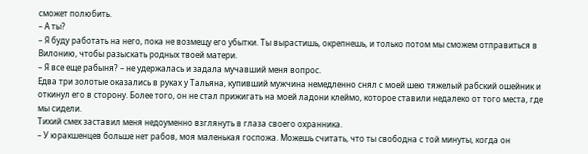сможет полюбить.
– А ты?
– Я буду работать на него, пока не возмещу его убытки. Ты вырастишь, окрепнешь, и только потом мы сможем отправиться в Вилонию, чтобы разыскать родных твоей матери.
– Я все еще рабыня? – не удержалась и задала мучавший меня вопрос.
Едва три золотые оказались в руках у Тальяна, купивший мужчина немедленно снял с моей шею тяжелый рабский ошейник и откинул его в сторону. Более того, он не стал прижигать на моей ладони клеймо, которое ставили недалеко от того места, где мы сидели.
Тихий смех заставил меня недоуменно взглянуть в глаза своего охранника.
– У юракшенцев больше нет рабов, моя маленькая госпожа. Можешь считать, что ты свободна с той минуты, когда он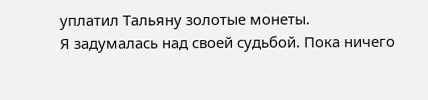уплатил Тальяну золотые монеты.
Я задумалась над своей судьбой. Пока ничего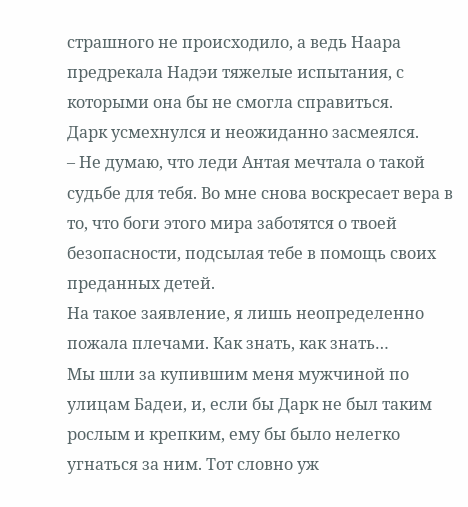страшного не происходило, а ведь Наара предрекала Надэи тяжелые испытания, с которыми она бы не смогла справиться.
Дарк усмехнулся и неожиданно засмеялся.
– Не думаю, что леди Антая мечтала о такой судьбе для тебя. Во мне снова воскресает вера в то, что боги этого мира заботятся о твоей безопасности, подсылая тебе в помощь своих преданных детей.
На такое заявление, я лишь неопределенно пожала плечами. Как знать, как знать…
Мы шли за купившим меня мужчиной по улицам Бадеи, и, если бы Дарк не был таким рослым и крепким, ему бы было нелегко угнаться за ним. Тот словно уж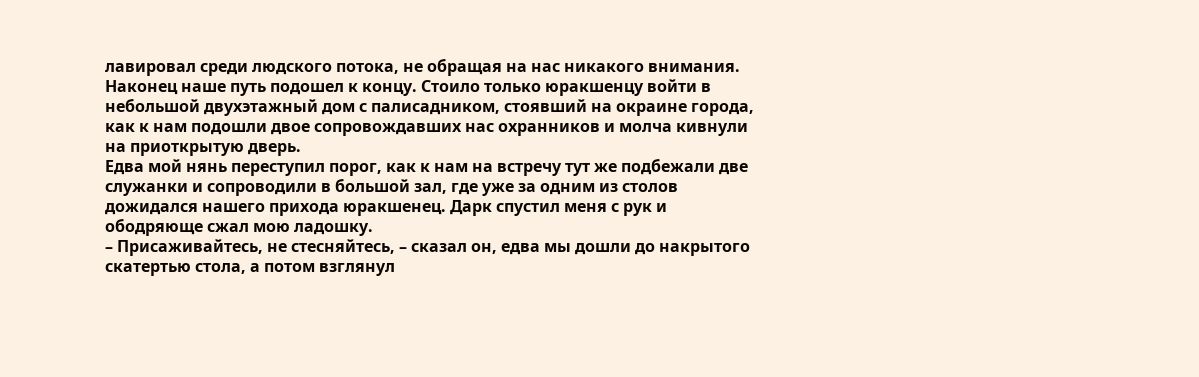лавировал среди людского потока, не обращая на нас никакого внимания.
Наконец наше путь подошел к концу. Стоило только юракшенцу войти в небольшой двухэтажный дом с палисадником, стоявший на окраине города, как к нам подошли двое сопровождавших нас охранников и молча кивнули на приоткрытую дверь.
Едва мой нянь переступил порог, как к нам на встречу тут же подбежали две служанки и сопроводили в большой зал, где уже за одним из столов дожидался нашего прихода юракшенец. Дарк спустил меня с рук и ободряюще сжал мою ладошку.
– Присаживайтесь, не стесняйтесь, – сказал он, едва мы дошли до накрытого скатертью стола, а потом взглянул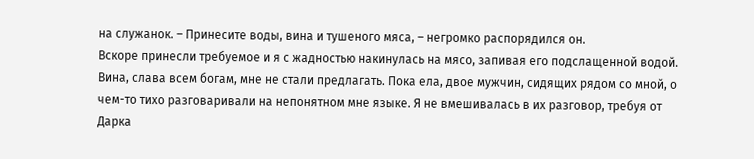на служанок. – Принесите воды, вина и тушеного мяса, – негромко распорядился он.
Вскоре принесли требуемое и я с жадностью накинулась на мясо, запивая его подслащенной водой. Вина, слава всем богам, мне не стали предлагать. Пока ела, двое мужчин, сидящих рядом со мной, о чем-то тихо разговаривали на непонятном мне языке. Я не вмешивалась в их разговор, требуя от Дарка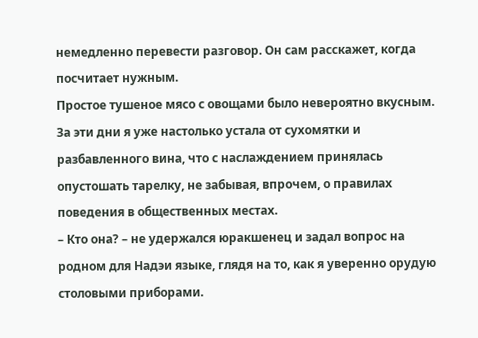немедленно перевести разговор. Он сам расскажет, когда посчитает нужным.
Простое тушеное мясо с овощами было невероятно вкусным. За эти дни я уже настолько устала от сухомятки и разбавленного вина, что с наслаждением принялась опустошать тарелку, не забывая, впрочем, о правилах поведения в общественных местах.
– Кто она? – не удержался юракшенец и задал вопрос на родном для Надэи языке, глядя на то, как я уверенно орудую столовыми приборами.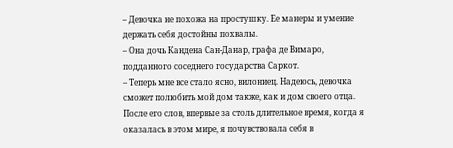– Девочка не похожа на простушку. Ее манеры и умение держать себя достойны похвалы.
– Она дочь Кандена Сан-Данар, графа де Вимаро, подданного соседнего государства Саркот.
– Теперь мне все стало ясно, вилониец. Надеюсь, девочка сможет полюбить мой дом также, как и дом своего отца.
После его слов, впервые за столь длительное время, когда я оказалась в этом мире, я почувствовала себя в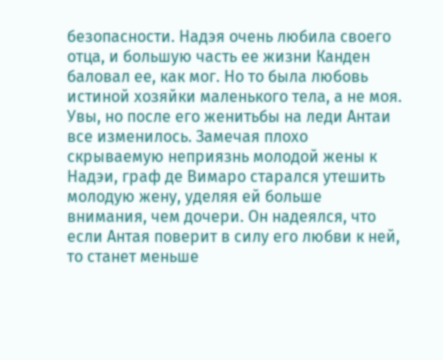безопасности. Надэя очень любила своего отца, и большую часть ее жизни Канден баловал ее, как мог. Но то была любовь истиной хозяйки маленького тела, а не моя.
Увы, но после его женитьбы на леди Антаи все изменилось. Замечая плохо скрываемую неприязнь молодой жены к Надэи, граф де Вимаро старался утешить молодую жену, уделяя ей больше внимания, чем дочери. Он надеялся, что если Антая поверит в силу его любви к ней, то станет меньше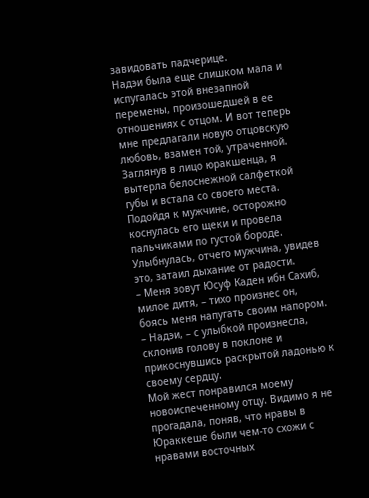завидовать падчерице.
Надэи была еще слишком мала и испугалась этой внезапной перемены, произошедшей в ее отношениях с отцом. И вот теперь мне предлагали новую отцовскую любовь, взамен той, утраченной.
Заглянув в лицо юракшенца, я вытерла белоснежной салфеткой губы и встала со своего места. Подойдя к мужчине, осторожно коснулась его щеки и провела пальчиками по густой бороде. Улыбнулась, отчего мужчина, увидев это, затаил дыхание от радости.
– Меня зовут Юсуф Каден ибн Сахиб, милое дитя, – тихо произнес он, боясь меня напугать своим напором.
– Надэи, – с улыбкой произнесла, склонив голову в поклоне и прикоснувшись раскрытой ладонью к своему сердцу.
Мой жест понравился моему новоиспеченному отцу. Видимо я не прогадала, поняв, что нравы в Юраккеше были чем-то схожи с нравами восточных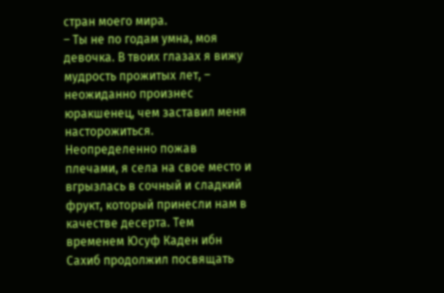стран моего мира.
– Ты не по годам умна, моя девочка. В твоих глазах я вижу мудрость прожитых лет, – неожиданно произнес юракшенец, чем заставил меня насторожиться.
Неопределенно пожав плечами, я села на свое место и вгрызлась в сочный и сладкий фрукт, который принесли нам в качестве десерта. Тем временем Юсуф Каден ибн Сахиб продолжил посвящать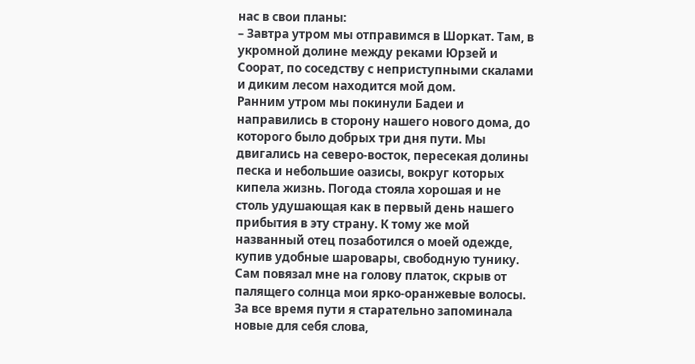нас в свои планы:
– Завтра утром мы отправимся в Шоркат. Там, в укромной долине между реками Юрзей и Соорат, по соседству с неприступными скалами и диким лесом находится мой дом.
Ранним утром мы покинули Бадеи и направились в сторону нашего нового дома, до которого было добрых три дня пути. Мы двигались на северо-восток, пересекая долины песка и небольшие оазисы, вокруг которых кипела жизнь. Погода стояла хорошая и не столь удушающая как в первый день нашего прибытия в эту страну. К тому же мой названный отец позаботился о моей одежде, купив удобные шаровары, свободную тунику. Сам повязал мне на голову платок, скрыв от палящего солнца мои ярко-оранжевые волосы.
За все время пути я старательно запоминала новые для себя слова,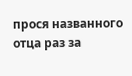прося названного отца раз за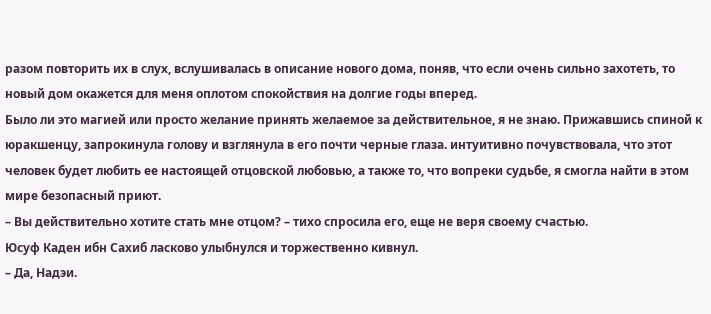разом повторить их в слух, вслушивалась в описание нового дома, поняв, что если очень сильно захотеть, то новый дом окажется для меня оплотом спокойствия на долгие годы вперед.
Было ли это магией или просто желание принять желаемое за действительное, я не знаю. Прижавшись спиной к юракшенцу, запрокинула голову и взглянула в его почти черные глаза. интуитивно почувствовала, что этот человек будет любить ее настоящей отцовской любовью, а также то, что вопреки судьбе, я смогла найти в этом мире безопасный приют.
– Вы действительно хотите стать мне отцом? – тихо спросила его, еще не веря своему счастью.
Юсуф Каден ибн Сахиб ласково улыбнулся и торжественно кивнул.
– Да, Надэи.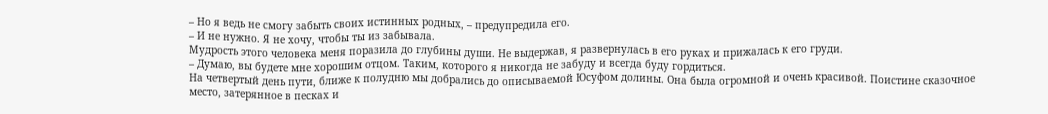– Но я ведь не смогу забыть своих истинных родных, – предупредила его.
– И не нужно. Я не хочу, чтобы ты из забывала.
Мудрость этого человека меня поразила до глубины души. Не выдержав, я развернулась в его руках и прижалась к его груди.
– Думаю, вы будете мне хорошим отцом. Таким, которого я никогда не забуду и всегда буду гордиться.
На четвертый день пути, ближе к полудню мы добрались до описываемой Юсуфом долины. Она была огромной и очень красивой. Поистине сказочное место, затерянное в песках и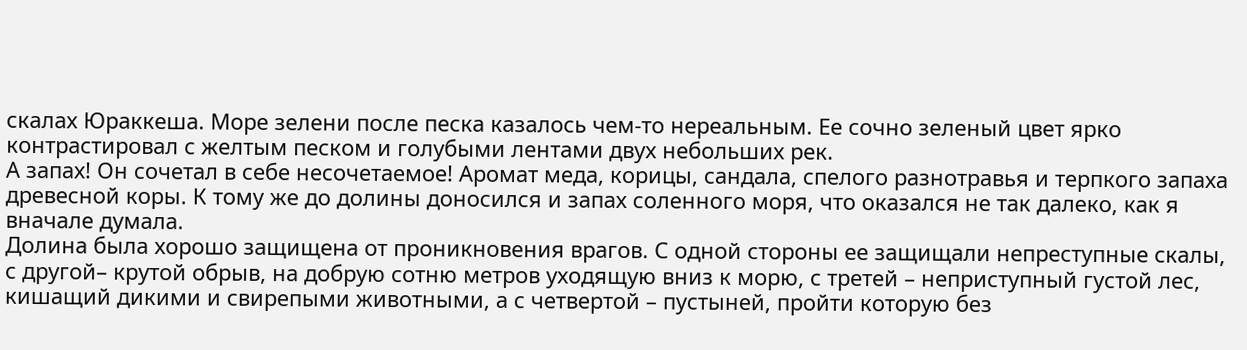скалах Юраккеша. Море зелени после песка казалось чем-то нереальным. Ее сочно зеленый цвет ярко контрастировал с желтым песком и голубыми лентами двух небольших рек.
А запах! Он сочетал в себе несочетаемое! Аромат меда, корицы, сандала, спелого разнотравья и терпкого запаха древесной коры. К тому же до долины доносился и запах соленного моря, что оказался не так далеко, как я вначале думала.
Долина была хорошо защищена от проникновения врагов. С одной стороны ее защищали непреступные скалы, с другой– крутой обрыв, на добрую сотню метров уходящую вниз к морю, с третей – неприступный густой лес, кишащий дикими и свирепыми животными, а с четвертой – пустыней, пройти которую без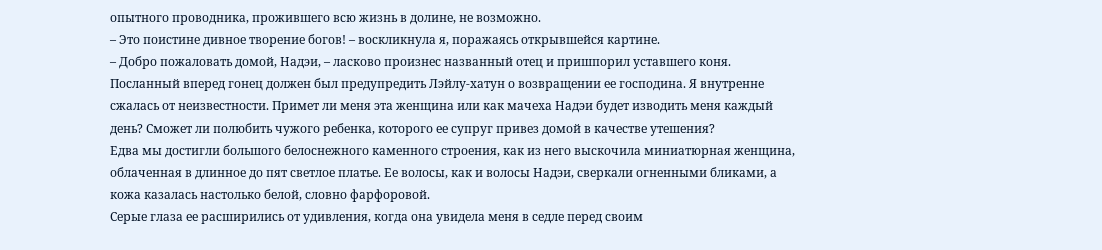опытного проводника, прожившего всю жизнь в долине, не возможно.
– Это поистине дивное творение богов! – воскликнула я, поражаясь открывшейся картине.
– Добро пожаловать домой, Надэи, – ласково произнес названный отец и пришпорил уставшего коня.
Посланный вперед гонец должен был предупредить Лэйлу-хатун о возвращении ее господина. Я внутренне сжалась от неизвестности. Примет ли меня эта женщина или как мачеха Надэи будет изводить меня каждый день? Сможет ли полюбить чужого ребенка, которого ее супруг привез домой в качестве утешения?
Едва мы достигли большого белоснежного каменного строения, как из него выскочила миниатюрная женщина, облаченная в длинное до пят светлое платье. Ее волосы, как и волосы Надэи, сверкали огненными бликами, а кожа казалась настолько белой, словно фарфоровой.
Серые глаза ее расширились от удивления, когда она увидела меня в седле перед своим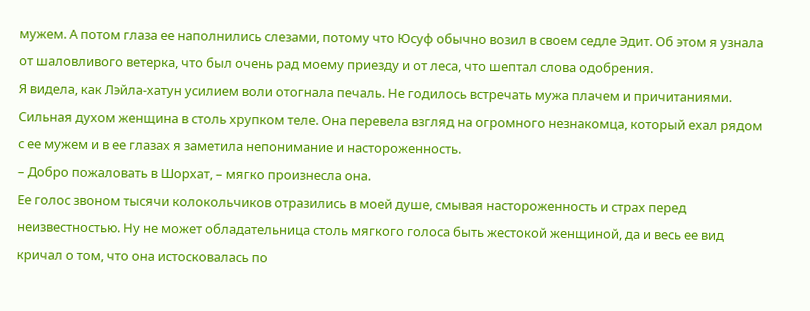мужем. А потом глаза ее наполнились слезами, потому что Юсуф обычно возил в своем седле Эдит. Об этом я узнала от шаловливого ветерка, что был очень рад моему приезду и от леса, что шептал слова одобрения.
Я видела, как Лэйла-хатун усилием воли отогнала печаль. Не годилось встречать мужа плачем и причитаниями. Сильная духом женщина в столь хрупком теле. Она перевела взгляд на огромного незнакомца, который ехал рядом с ее мужем и в ее глазах я заметила непонимание и настороженность.
– Добро пожаловать в Шорхат, – мягко произнесла она.
Ее голос звоном тысячи колокольчиков отразились в моей душе, смывая настороженность и страх перед неизвестностью. Ну не может обладательница столь мягкого голоса быть жестокой женщиной, да и весь ее вид кричал о том, что она истосковалась по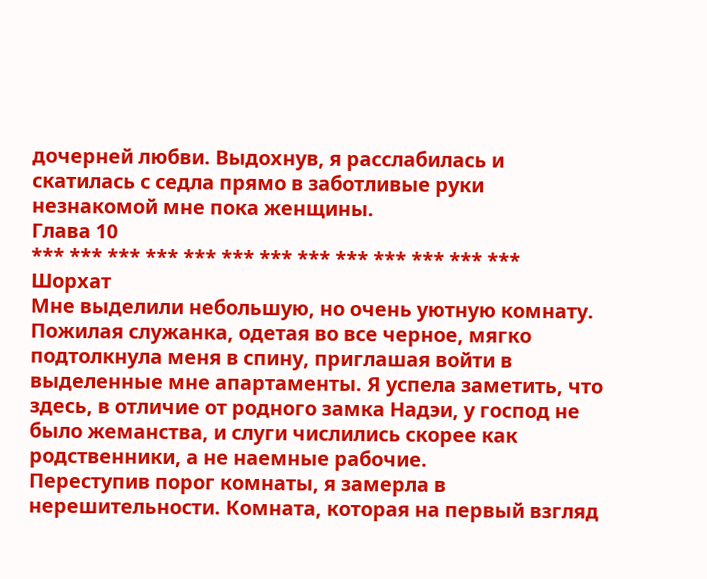дочерней любви. Выдохнув, я расслабилась и скатилась с седла прямо в заботливые руки незнакомой мне пока женщины.
Глава 10
*** *** *** *** *** *** *** *** *** *** *** *** ***
Шорхат
Мне выделили небольшую, но очень уютную комнату. Пожилая служанка, одетая во все черное, мягко подтолкнула меня в спину, приглашая войти в выделенные мне апартаменты. Я успела заметить, что здесь, в отличие от родного замка Надэи, у господ не было жеманства, и слуги числились скорее как родственники, а не наемные рабочие.
Переступив порог комнаты, я замерла в нерешительности. Комната, которая на первый взгляд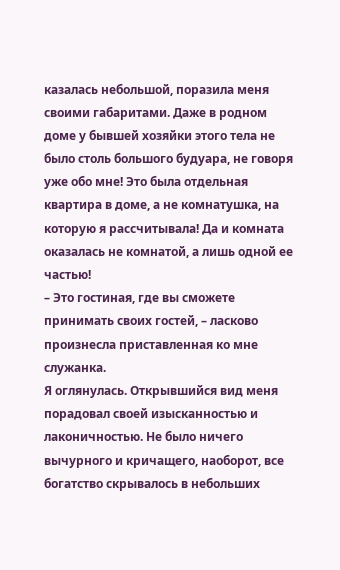казалась небольшой, поразила меня своими габаритами. Даже в родном доме у бывшей хозяйки этого тела не было столь большого будуара, не говоря уже обо мне! Это была отдельная квартира в доме, а не комнатушка, на которую я рассчитывала! Да и комната оказалась не комнатой, а лишь одной ее частью!
– Это гостиная, где вы сможете принимать своих гостей, – ласково произнесла приставленная ко мне служанка.
Я оглянулась. Открывшийся вид меня порадовал своей изысканностью и лаконичностью. Не было ничего вычурного и кричащего, наоборот, все богатство скрывалось в небольших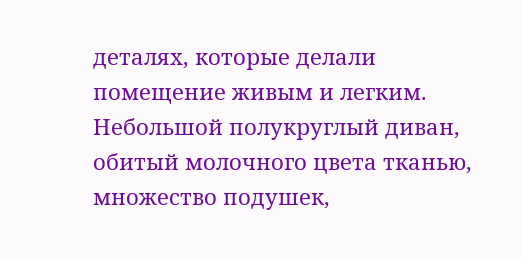деталях, которые делали помещение живым и легким.
Небольшой полукруглый диван, обитый молочного цвета тканью, множество подушек,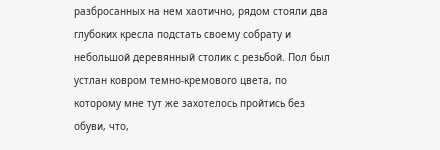разбросанных на нем хаотично, рядом стояли два глубоких кресла подстать своему собрату и небольшой деревянный столик с резьбой. Пол был устлан ковром темно-кремового цвета, по которому мне тут же захотелось пройтись без обуви, что,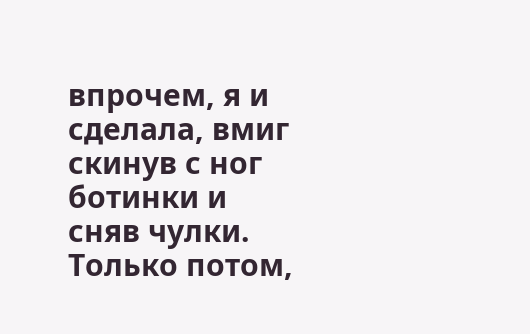впрочем, я и сделала, вмиг скинув с ног ботинки и сняв чулки.
Только потом,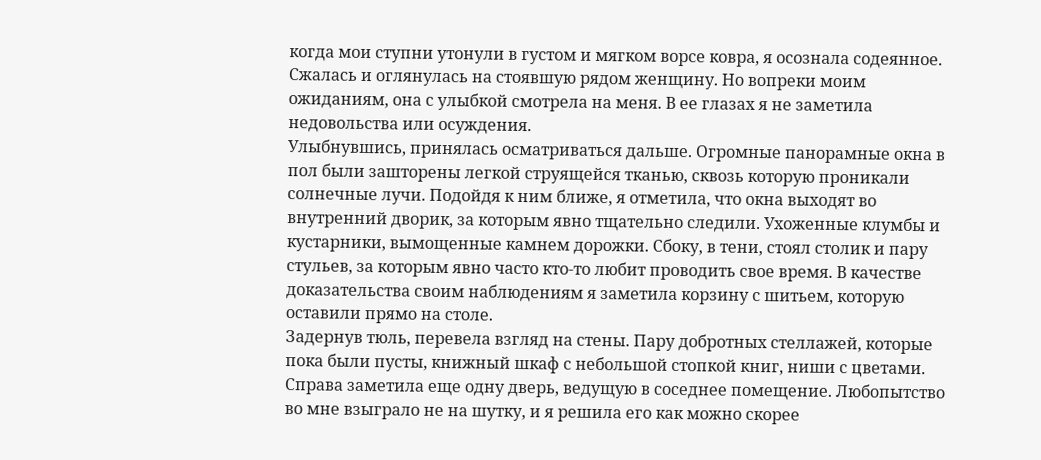когда мои ступни утонули в густом и мягком ворсе ковра, я осознала содеянное. Сжалась и оглянулась на стоявшую рядом женщину. Но вопреки моим ожиданиям, она с улыбкой смотрела на меня. В ее глазах я не заметила недовольства или осуждения.
Улыбнувшись, принялась осматриваться дальше. Огромные панорамные окна в пол были зашторены легкой струящейся тканью, сквозь которую проникали солнечные лучи. Подойдя к ним ближе, я отметила, что окна выходят во внутренний дворик, за которым явно тщательно следили. Ухоженные клумбы и кустарники, вымощенные камнем дорожки. Сбоку, в тени, стоял столик и пару стульев, за которым явно часто кто-то любит проводить свое время. В качестве доказательства своим наблюдениям я заметила корзину с шитьем, которую оставили прямо на столе.
Задернув тюль, перевела взгляд на стены. Пару добротных стеллажей, которые пока были пусты, книжный шкаф с небольшой стопкой книг, ниши с цветами. Справа заметила еще одну дверь, ведущую в соседнее помещение. Любопытство во мне взыграло не на шутку, и я решила его как можно скорее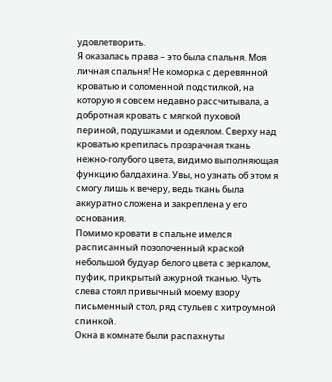удовлетворить.
Я оказалась права – это была спальня. Моя личная спальня! Не коморка с деревянной кроватью и соломенной подстилкой, на которую я совсем недавно рассчитывала, а добротная кровать с мягкой пуховой периной, подушками и одеялом. Сверху над кроватью крепилась прозрачная ткань нежно-голубого цвета, видимо выполняющая функцию балдахина. Увы, но узнать об этом я смогу лишь к вечеру, ведь ткань была аккуратно сложена и закреплена у его основания.
Помимо кровати в спальне имелся расписанный позолоченный краской небольшой будуар белого цвета с зеркалом, пуфик, прикрытый ажурной тканью. Чуть слева стоял привычный моему взору письменный стол, ряд стульев с хитроумной спинкой.
Окна в комнате были распахнуты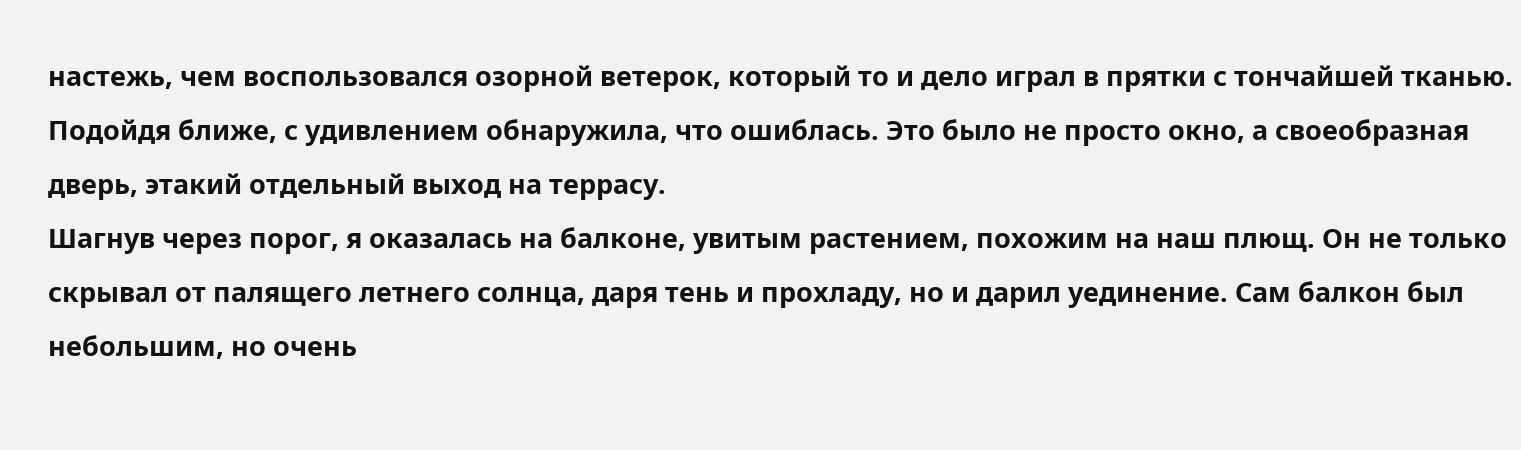настежь, чем воспользовался озорной ветерок, который то и дело играл в прятки с тончайшей тканью. Подойдя ближе, с удивлением обнаружила, что ошиблась. Это было не просто окно, а своеобразная дверь, этакий отдельный выход на террасу.
Шагнув через порог, я оказалась на балконе, увитым растением, похожим на наш плющ. Он не только скрывал от палящего летнего солнца, даря тень и прохладу, но и дарил уединение. Сам балкон был небольшим, но очень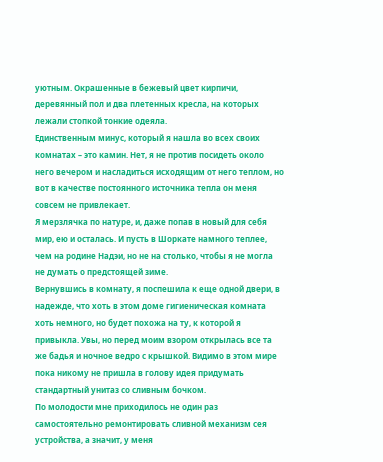уютным. Окрашенные в бежевый цвет кирпичи, деревянный пол и два плетенных кресла, на которых лежали стопкой тонкие одеяла.
Единственным минус, который я нашла во всех своих комнатах – это камин. Нет, я не против посидеть около него вечером и насладиться исходящим от него теплом, но вот в качестве постоянного источника тепла он меня совсем не привлекает.
Я мерзлячка по натуре, и, даже попав в новый для себя мир, ею и осталась. И пусть в Шоркате намного теплее, чем на родине Надэи, но не на столько, чтобы я не могла не думать о предстоящей зиме.
Вернувшись в комнату, я поспешила к еще одной двери, в надежде, что хоть в этом доме гигиеническая комната хоть немного, но будет похожа на ту, к которой я привыкла. Увы, но перед моим взором открылась все та же бадья и ночное ведро с крышкой. Видимо в этом мире пока никому не пришла в голову идея придумать стандартный унитаз со сливным бочком.
По молодости мне приходилось не один раз самостоятельно ремонтировать сливной механизм сея устройства, а значит, у меня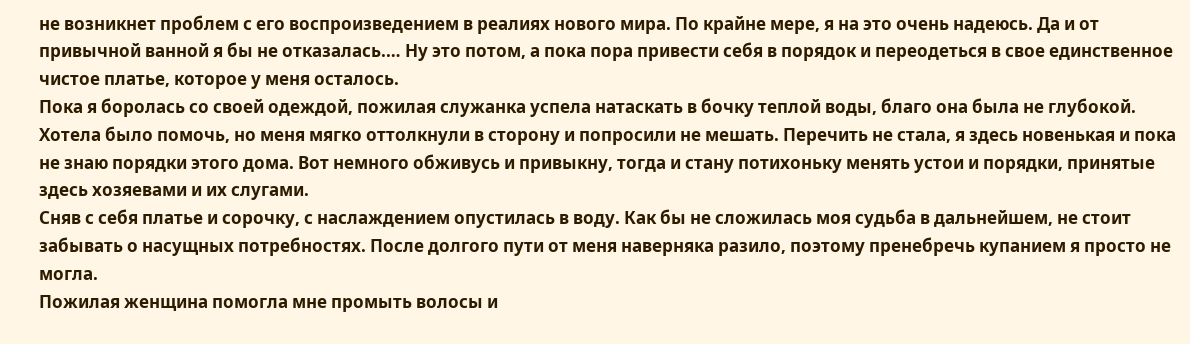не возникнет проблем с его воспроизведением в реалиях нового мира. По крайне мере, я на это очень надеюсь. Да и от привычной ванной я бы не отказалась.… Ну это потом, а пока пора привести себя в порядок и переодеться в свое единственное чистое платье, которое у меня осталось.
Пока я боролась со своей одеждой, пожилая служанка успела натаскать в бочку теплой воды, благо она была не глубокой. Хотела было помочь, но меня мягко оттолкнули в сторону и попросили не мешать. Перечить не стала, я здесь новенькая и пока не знаю порядки этого дома. Вот немного обживусь и привыкну, тогда и стану потихоньку менять устои и порядки, принятые здесь хозяевами и их слугами.
Сняв с себя платье и сорочку, с наслаждением опустилась в воду. Как бы не сложилась моя судьба в дальнейшем, не стоит забывать о насущных потребностях. После долгого пути от меня наверняка разило, поэтому пренебречь купанием я просто не могла.
Пожилая женщина помогла мне промыть волосы и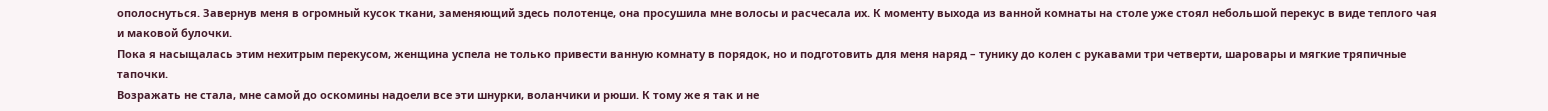ополоснуться. Завернув меня в огромный кусок ткани, заменяющий здесь полотенце, она просушила мне волосы и расчесала их. К моменту выхода из ванной комнаты на столе уже стоял небольшой перекус в виде теплого чая и маковой булочки.
Пока я насыщалась этим нехитрым перекусом, женщина успела не только привести ванную комнату в порядок, но и подготовить для меня наряд – тунику до колен с рукавами три четверти, шаровары и мягкие тряпичные тапочки.
Возражать не стала, мне самой до оскомины надоели все эти шнурки, воланчики и рюши. К тому же я так и не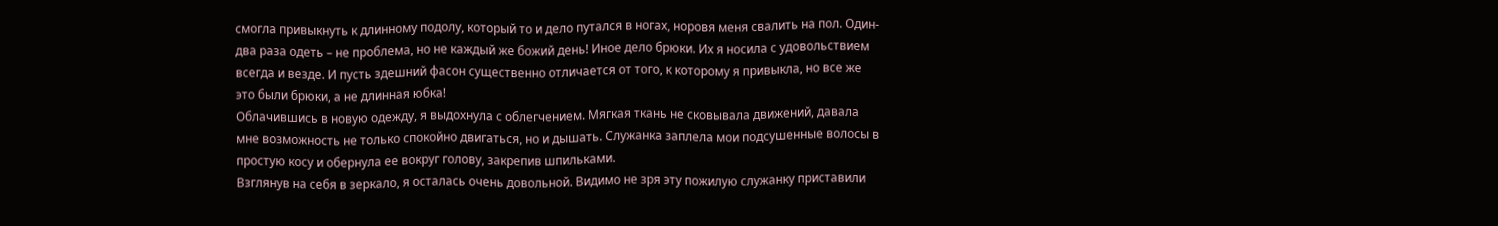смогла привыкнуть к длинному подолу, который то и дело путался в ногах, норовя меня свалить на пол. Один-два раза одеть – не проблема, но не каждый же божий день! Иное дело брюки. Их я носила с удовольствием всегда и везде. И пусть здешний фасон существенно отличается от того, к которому я привыкла, но все же это были брюки, а не длинная юбка!
Облачившись в новую одежду, я выдохнула с облегчением. Мягкая ткань не сковывала движений, давала мне возможность не только спокойно двигаться, но и дышать. Служанка заплела мои подсушенные волосы в простую косу и обернула ее вокруг голову, закрепив шпильками.
Взглянув на себя в зеркало, я осталась очень довольной. Видимо не зря эту пожилую служанку приставили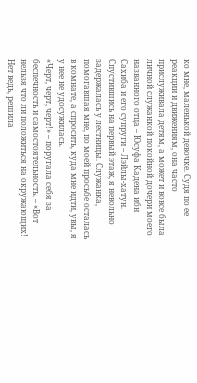ко мне, маленькой девочке. Судя по ее реакции и движениям, она часто прислуживала детям, а может и вовсе была личной служанкой покойной дочери моего названного отца – Юсуфа Кадена ибн Сахиба и его супруги – Лэйлы-хатун.
Спустившись на первый этаж, я невольно задержалась у лестницы. Служанка, помогавшая мне, по моей просьбе осталась в комнате, а спросить, куда мне идти, увы, я у нее не удосужилась.
«Черт, черт, черт!» – поругала себя за беспечность и самостоятельность. – «Вот нельзя что ли положиться на окружающих! Нет ведь, решила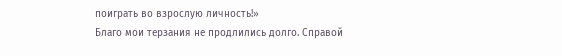поиграть во взрослую личность!»
Благо мои терзания не продлились долго. Справой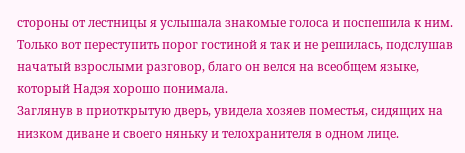стороны от лестницы я услышала знакомые голоса и поспешила к ним. Только вот переступить порог гостиной я так и не решилась, подслушав начатый взрослыми разговор, благо он велся на всеобщем языке, который Надэя хорошо понимала.
Заглянув в приоткрытую дверь, увидела хозяев поместья, сидящих на низком диване и своего няньку и телохранителя в одном лице.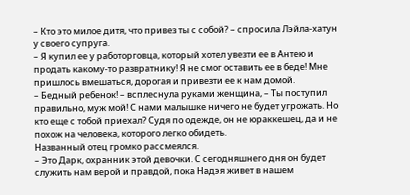– Кто это милое дитя, что привез ты с собой? – спросила Лэйла-хатун у своего супруга.
– Я купил ее у работорговца, который хотел увезти ее в Антею и продать какому-то развратнику! Я не смог оставить ее в беде! Мне пришлось вмешаться, дорогая и привезти ее к нам домой.
– Бедный ребенок! – всплеснула руками женщина, – Ты поступил правильно, муж мой! С нами малышке ничего не будет угрожать. Но кто еще с тобой приехал? Судя по одежде, он не юраккешец, да и не похож на человека, которого легко обидеть.
Названный отец громко рассмеялся.
– Это Дарк, охранник этой девочки. С сегодняшнего дня он будет служить нам верой и правдой, пока Надэя живет в нашем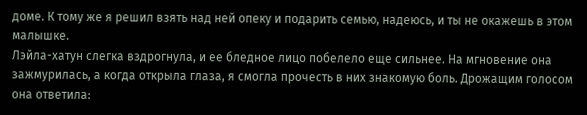доме. К тому же я решил взять над ней опеку и подарить семью, надеюсь, и ты не окажешь в этом малышке.
Лэйла-хатун слегка вздрогнула, и ее бледное лицо побелело еще сильнее. На мгновение она зажмурилась, а когда открыла глаза, я смогла прочесть в них знакомую боль. Дрожащим голосом она ответила: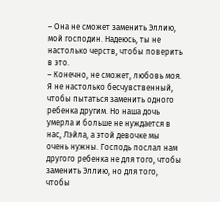– Она не сможет заменить Эллию, мой господин. Надеюсь, ты не настолько черств, чтобы поверить в это.
– Конечно, не сможет, любовь моя. Я не настолько бесчувственный, чтобы пытаться заменить одного ребенка другим. Но наша дочь умерла и больше не нуждается в нас, Лэйла, а этой девочке мы очень нужны. Господь послал нам другого ребенка не для того, чтобы заменить Эллию, но для того, чтобы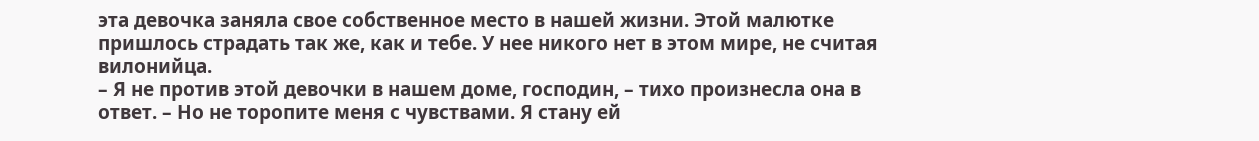эта девочка заняла свое собственное место в нашей жизни. Этой малютке пришлось страдать так же, как и тебе. У нее никого нет в этом мире, не считая вилонийца.
– Я не против этой девочки в нашем доме, господин, – тихо произнесла она в ответ. – Но не торопите меня с чувствами. Я стану ей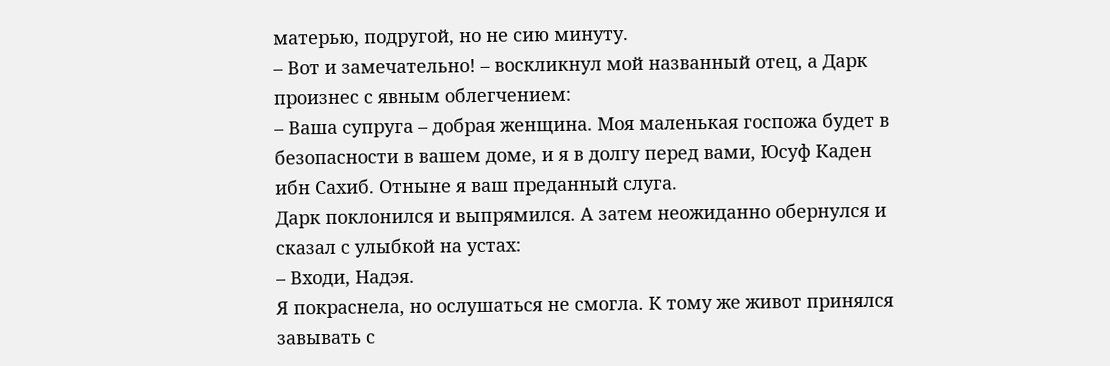матерью, подругой, но не сию минуту.
– Вот и замечательно! – воскликнул мой названный отец, а Дарк произнес с явным облегчением:
– Ваша супруга – добрая женщина. Моя маленькая госпожа будет в безопасности в вашем доме, и я в долгу перед вами, Юсуф Каден ибн Сахиб. Отныне я ваш преданный слуга.
Дарк поклонился и выпрямился. А затем неожиданно обернулся и сказал с улыбкой на устах:
– Входи, Надэя.
Я покраснела, но ослушаться не смогла. К тому же живот принялся завывать с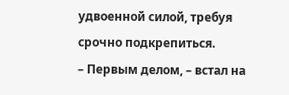удвоенной силой, требуя срочно подкрепиться.
– Первым делом, – встал на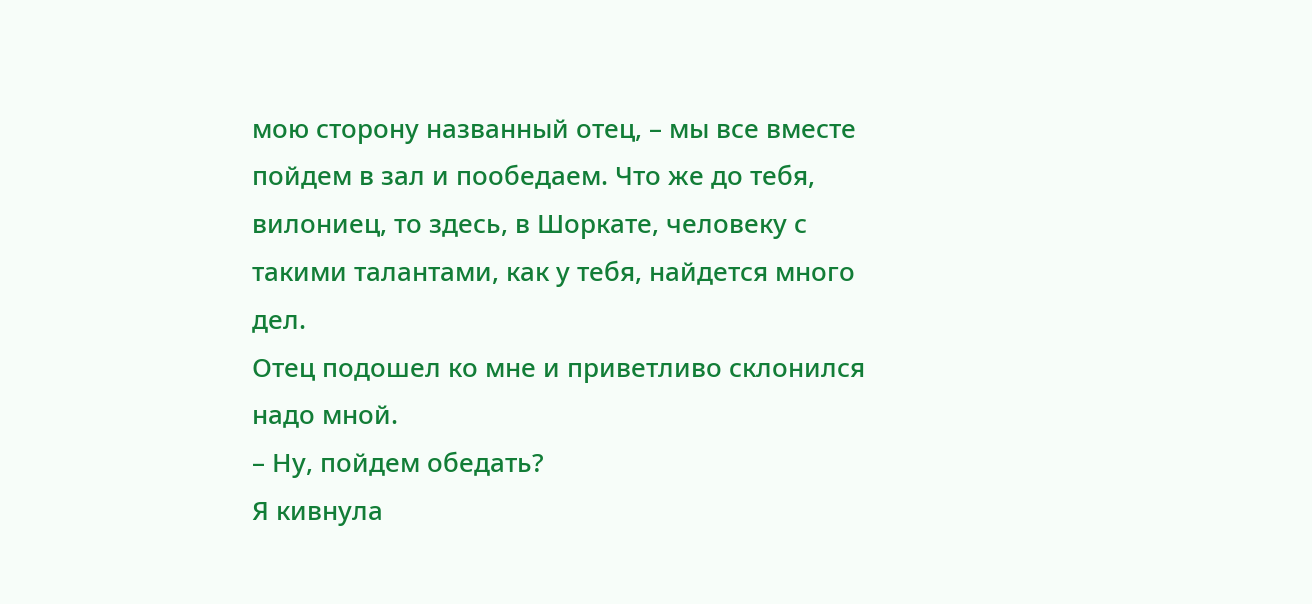мою сторону названный отец, – мы все вместе пойдем в зал и пообедаем. Что же до тебя, вилониец, то здесь, в Шоркате, человеку с такими талантами, как у тебя, найдется много дел.
Отец подошел ко мне и приветливо склонился надо мной.
– Ну, пойдем обедать?
Я кивнула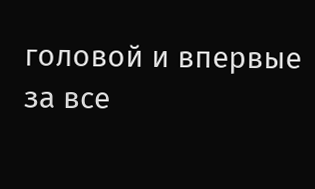головой и впервые за все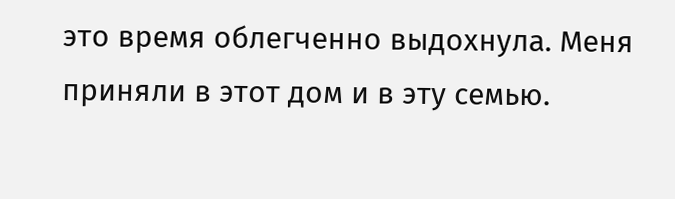это время облегченно выдохнула. Меня приняли в этот дом и в эту семью.